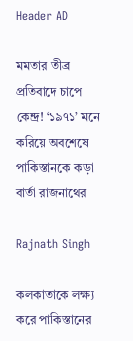Header AD

মমতার তীব্র প্রতিবাদে চাপে কেন্দ্র! ‘১৯৭১’ মনে করিয়ে অবশেষে পাকিস্তানকে কড়া বার্তা রাজনাথের

Rajnath Singh

কলকাতাকে লক্ষ্য করে পাকিস্তানের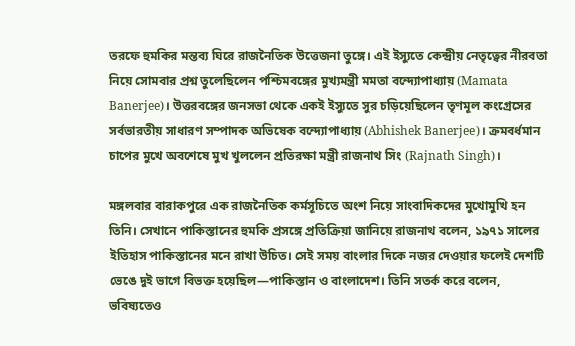তরফে হুমকির মন্তব্য ঘিরে রাজনৈতিক উত্তেজনা তুঙ্গে। এই ইস্যুতে কেন্দ্রীয় নেতৃত্বের নীরবতা নিয়ে সোমবার প্রশ্ন তুলেছিলেন পশ্চিমবঙ্গের মুখ্যমন্ত্রী মমতা বন্দ্যোপাধ্যায় (Mamata Banerjee)। উত্তরবঙ্গের জনসভা থেকে একই ইস্যুতে সুর চড়িয়েছিলেন তৃণমূল কংগ্রেসের সর্বভারতীয় সাধারণ সম্পাদক অভিষেক বন্দ্যোপাধ্যায় (Abhishek Banerjee)। ক্রমবর্ধমান চাপের মুখে অবশেষে মুখ খুললেন প্রতিরক্ষা মন্ত্রী রাজনাথ সিং (Rajnath Singh)।

মঙ্গলবার বারাকপুরে এক রাজনৈতিক কর্মসূচিতে অংশ নিয়ে সাংবাদিকদের মুখোমুখি হন তিনি। সেখানে পাকিস্তানের হুমকি প্রসঙ্গে প্রতিক্রিয়া জানিয়ে রাজনাথ বলেন, ১৯৭১ সালের ইতিহাস পাকিস্তানের মনে রাখা উচিত। সেই সময় বাংলার দিকে নজর দেওয়ার ফলেই দেশটি ভেঙে দুই ভাগে বিভক্ত হয়েছিল—পাকিস্তান ও বাংলাদেশ। তিনি সতর্ক করে বলেন, ভবিষ্যতেও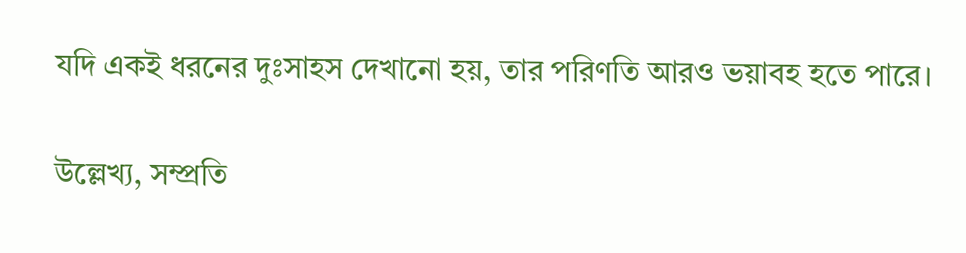যদি একই ধরনের দুঃসাহস দেখানো হয়, তার পরিণতি আরও ভয়াবহ হতে পারে।

উল্লেখ্য, সম্প্রতি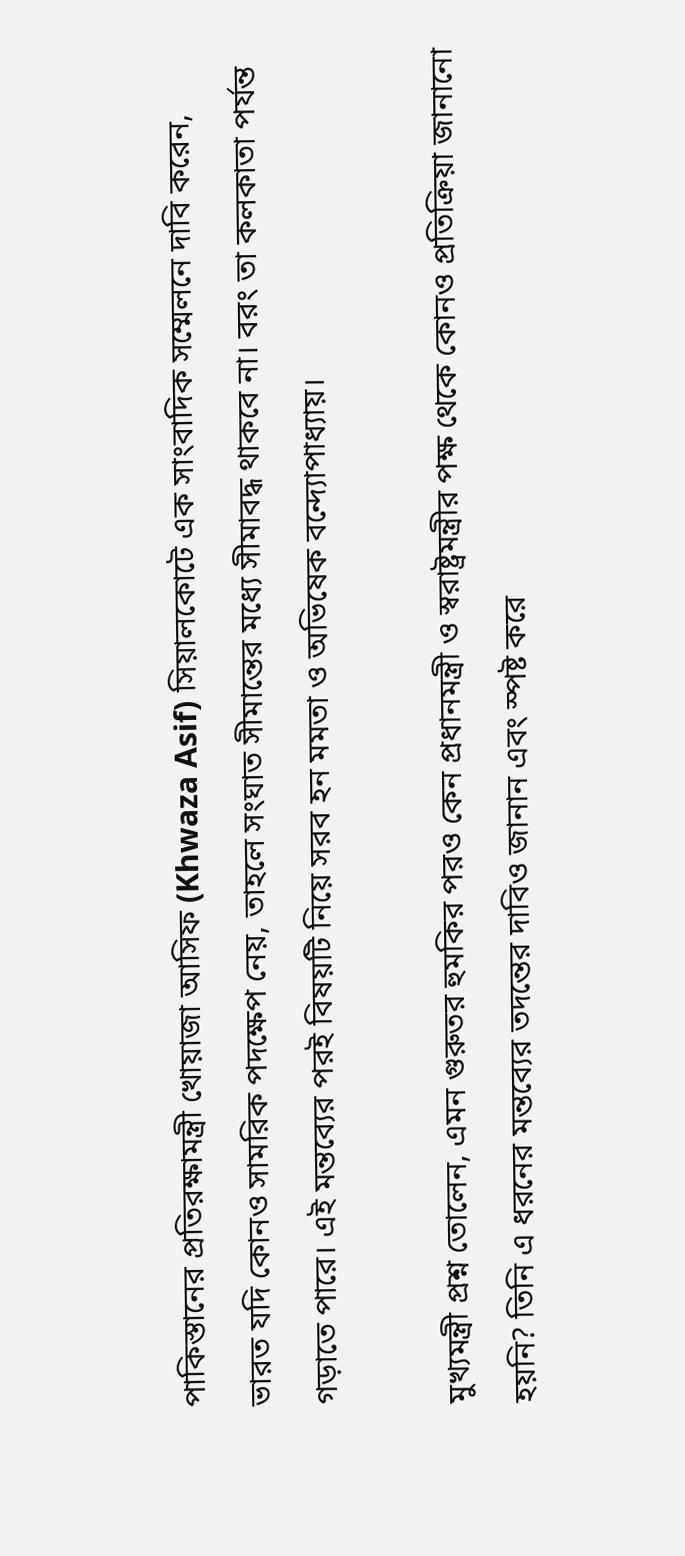পাকিস্তানের প্রতিরক্ষামন্ত্রী খোয়াজা আসিফ (Khwaza Asif) সিয়ালকোটে এক সাংবাদিক সম্মেলনে দাবি করেন, ভারত যদি কোনও সামরিক পদক্ষেপ নেয়, তাহলে সংঘাত সীমান্তের মধ্যে সীমাবদ্ধ থাকবে না। বরং তা কলকাতা পর্যন্ত গড়াতে পারে। এই মন্তব্যের পরই বিষয়টি নিয়ে সরব হন মমতা ও অভিষেক বন্দ্যোপাধ্যায়।

মুখ্যমন্ত্রী প্রশ্ন তোলেন, এমন গুরুতর হুমকির পরও কেন প্রধানমন্ত্রী ও স্বরাষ্ট্রমন্ত্রীর পক্ষ থেকে কোনও প্রতিক্রিয়া জানানো হয়নি? তিনি এ ধরনের মন্তব্যের তদন্তের দাবিও জানান এবং স্পষ্ট করে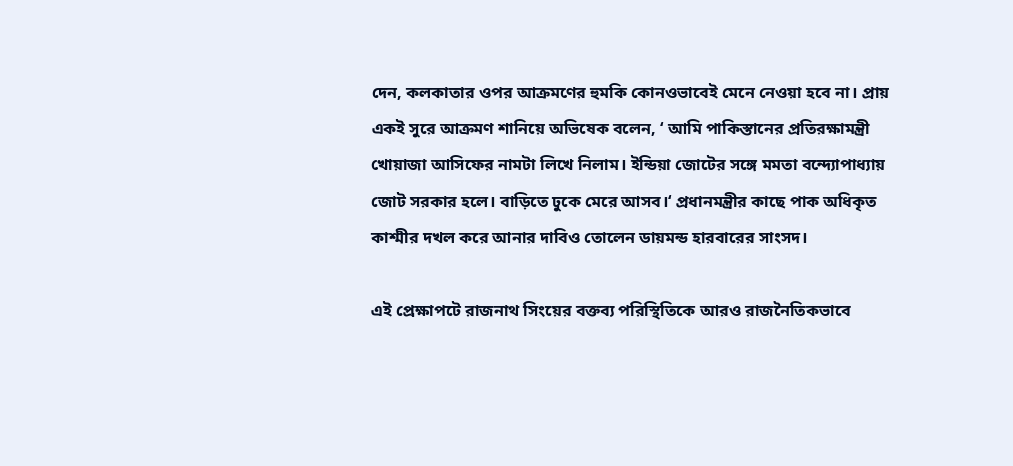দেন, কলকাতার ওপর আক্রমণের হুমকি কোনওভাবেই মেনে নেওয়া হবে না। প্রায় একই সুরে আক্রমণ শানিয়ে অভিষেক বলেন, ‘ আমি পাকিস্তানের প্রতিরক্ষামন্ত্রী খোয়াজা আসিফের নামটা লিখে নিলাম। ইন্ডিয়া জোটের সঙ্গে মমতা বন্দ্যোপাধ্যায় জোট সরকার হলে। বাড়িতে ঢুকে মেরে আসব।‘ প্রধানমন্ত্রীর কাছে পাক অধিকৃত কাশ্মীর দখল করে আনার দাবিও তোলেন ডায়মন্ড হারবারের সাংসদ।

এই প্রেক্ষাপটে রাজনাথ সিংয়ের বক্তব্য পরিস্থিতিকে আরও রাজনৈতিকভাবে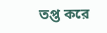তপ্ত করে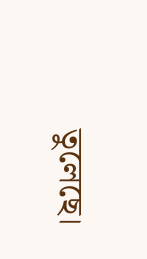তুলেছে।